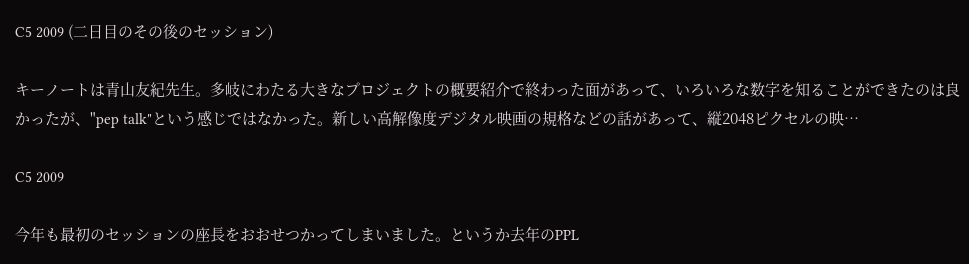C5 2009 (二日目のその後のセッション)

キーノートは青山友紀先生。多岐にわたる大きなプロジェクトの概要紹介で終わった面があって、いろいろな数字を知ることができたのは良かったが、"pep talk"という感じではなかった。新しい高解像度デジタル映画の規格などの話があって、縦2048ピクセルの映…

C5 2009

今年も最初のセッションの座長をおおせつかってしまいました。というか去年のPPL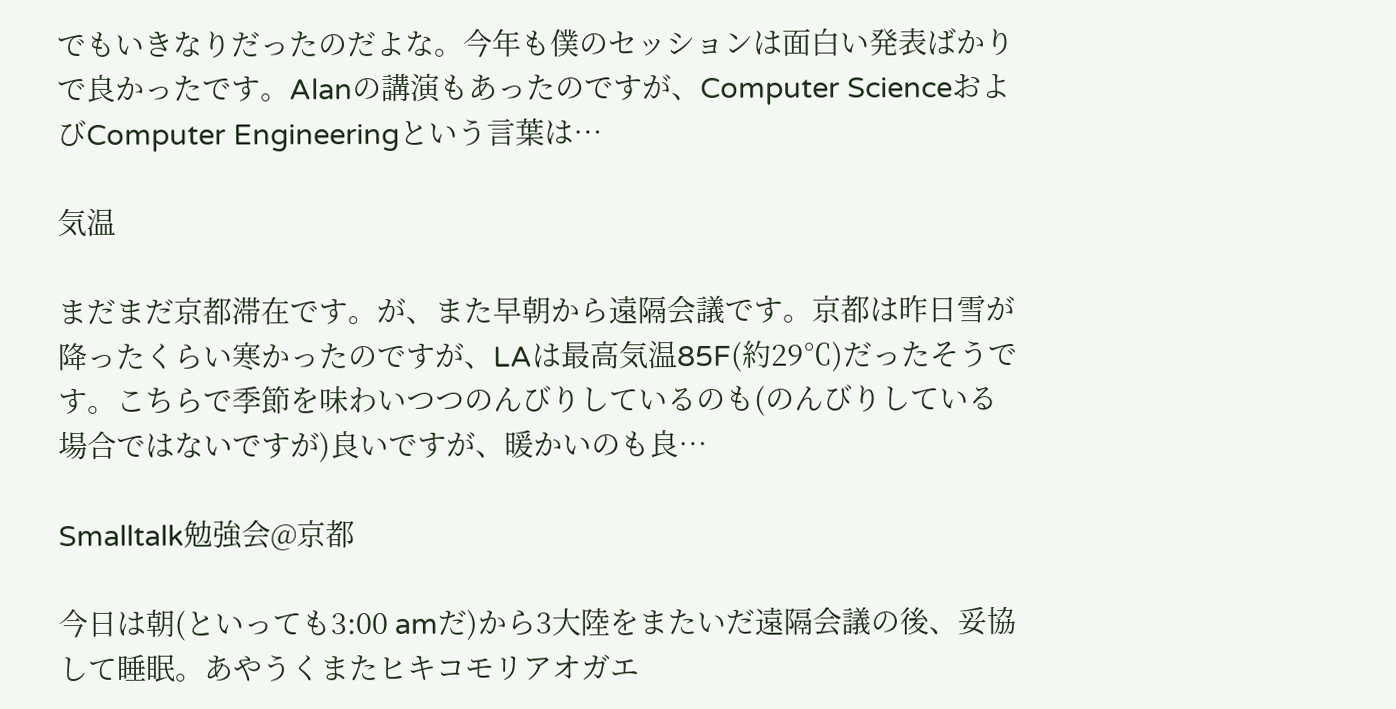でもいきなりだったのだよな。今年も僕のセッションは面白い発表ばかりで良かったです。Alanの講演もあったのですが、Computer ScienceおよびComputer Engineeringという言葉は…

気温

まだまだ京都滞在です。が、また早朝から遠隔会議です。京都は昨日雪が降ったくらい寒かったのですが、LAは最高気温85F(約29℃)だったそうです。こちらで季節を味わいつつのんびりしているのも(のんびりしている場合ではないですが)良いですが、暖かいのも良…

Smalltalk勉強会@京都

今日は朝(といっても3:00 amだ)から3大陸をまたいだ遠隔会議の後、妥協して睡眠。あやうくまたヒキコモリアオガエ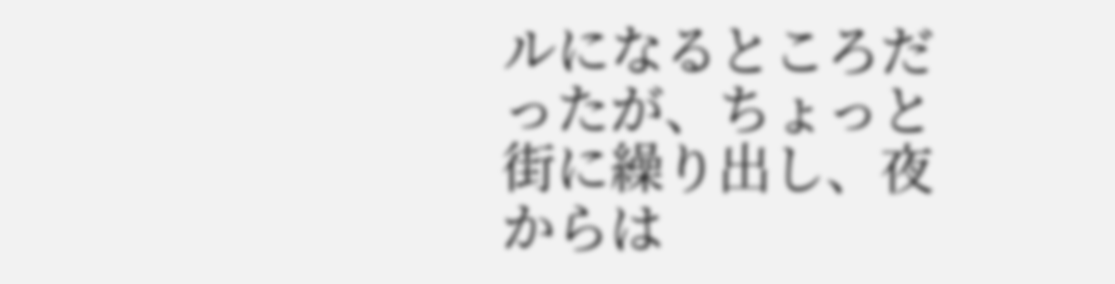ルになるところだったが、ちょっと街に繰り出し、夜からは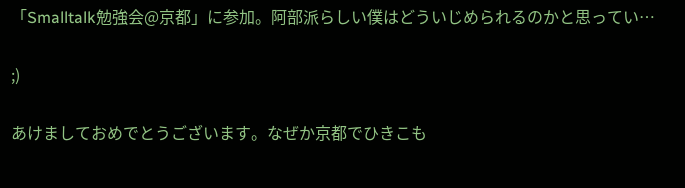「Smalltalk勉強会@京都」に参加。阿部派らしい僕はどういじめられるのかと思ってい…

;)

あけましておめでとうございます。なぜか京都でひきこも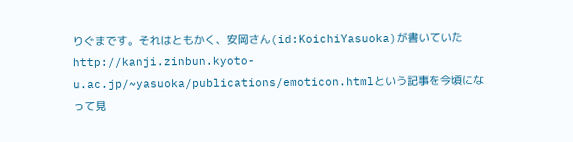りぐまです。それはともかく、安岡さん(id:KoichiYasuoka)が書いていたhttp://kanji.zinbun.kyoto-u.ac.jp/~yasuoka/publications/emoticon.htmlという記事を今頃になって見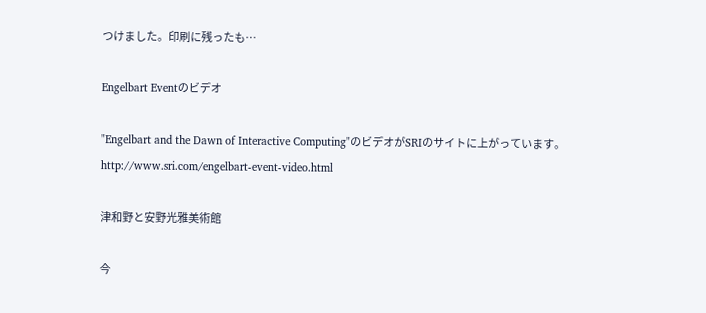つけました。印刷に残ったも…

Engelbart Eventのビデオ

"Engelbart and the Dawn of Interactive Computing"のビデオがSRIのサイトに上がっています。 http://www.sri.com/engelbart-event-video.html

津和野と安野光雅美術館

今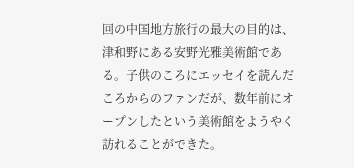回の中国地方旅行の最大の目的は、津和野にある安野光雅美術館である。子供のころにエッセイを読んだころからのファンだが、数年前にオープンしたという美術館をようやく訪れることができた。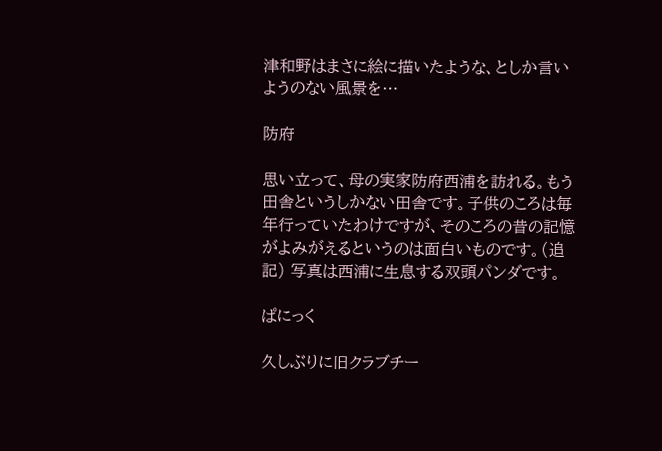津和野はまさに絵に描いたような、としか言いようのない風景を…

防府

思い立って、母の実家防府西浦を訪れる。もう田舎というしかない田舎です。子供のころは毎年行っていたわけですが、そのころの昔の記憶がよみがえるというのは面白いものです。(追記) 写真は西浦に生息する双頭パンダです。

ぱにっく

久しぶりに旧クラブチー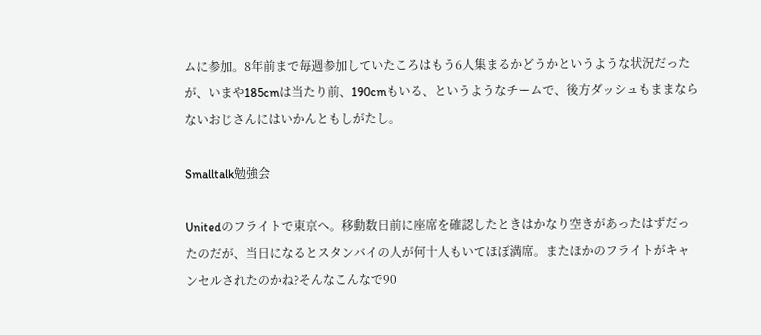ムに参加。8年前まで毎週参加していたころはもう6人集まるかどうかというような状況だったが、いまや185cmは当たり前、190cmもいる、というようなチームで、後方ダッシュもままならないおじさんにはいかんともしがたし。

Smalltalk勉強会

Unitedのフライトで東京へ。移動数日前に座席を確認したときはかなり空きがあったはずだったのだが、当日になるとスタンバイの人が何十人もいてほぼ満席。またほかのフライトがキャンセルされたのかね?そんなこんなで90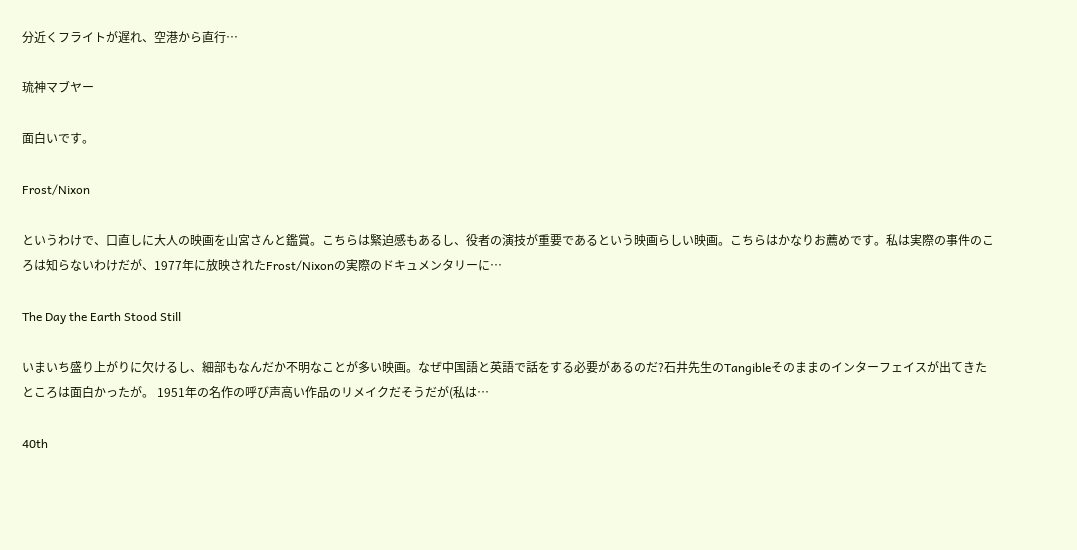分近くフライトが遅れ、空港から直行…

琉神マブヤー

面白いです。

Frost/Nixon

というわけで、口直しに大人の映画を山宮さんと鑑賞。こちらは緊迫感もあるし、役者の演技が重要であるという映画らしい映画。こちらはかなりお薦めです。私は実際の事件のころは知らないわけだが、1977年に放映されたFrost/Nixonの実際のドキュメンタリーに…

The Day the Earth Stood Still

いまいち盛り上がりに欠けるし、細部もなんだか不明なことが多い映画。なぜ中国語と英語で話をする必要があるのだ?石井先生のTangibleそのままのインターフェイスが出てきたところは面白かったが。 1951年の名作の呼び声高い作品のリメイクだそうだが(私は…

40th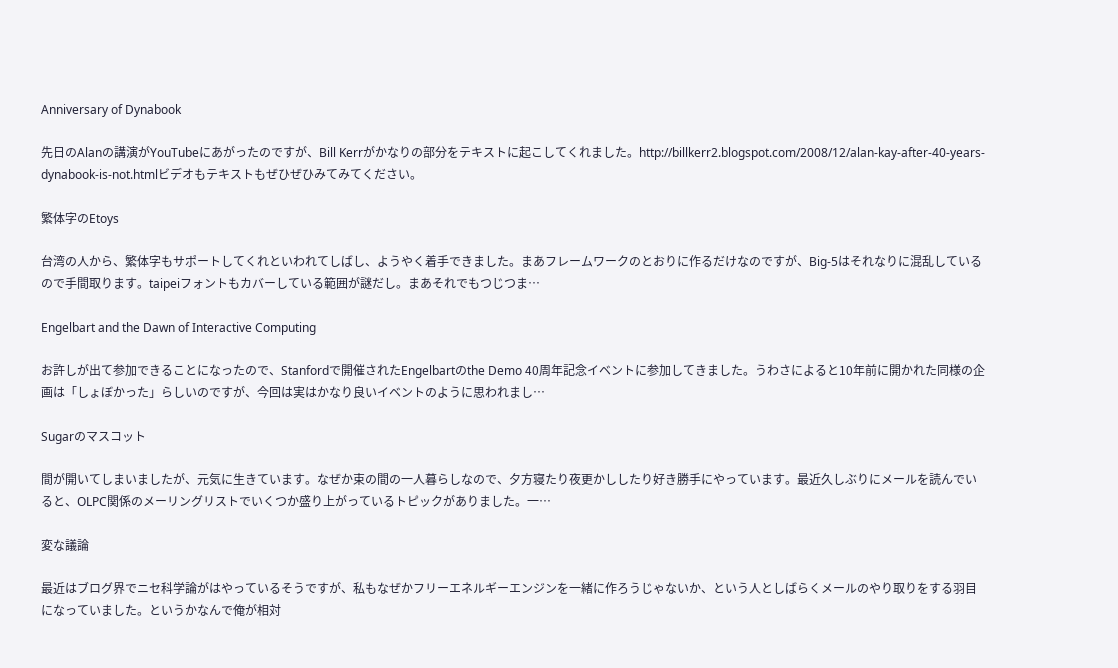Anniversary of Dynabook

先日のAlanの講演がYouTubeにあがったのですが、Bill Kerrがかなりの部分をテキストに起こしてくれました。http://billkerr2.blogspot.com/2008/12/alan-kay-after-40-years-dynabook-is-not.htmlビデオもテキストもぜひぜひみてみてください。

繁体字のEtoys

台湾の人から、繁体字もサポートしてくれといわれてしばし、ようやく着手できました。まあフレームワークのとおりに作るだけなのですが、Big-5はそれなりに混乱しているので手間取ります。taipeiフォントもカバーしている範囲が謎だし。まあそれでもつじつま…

Engelbart and the Dawn of Interactive Computing

お許しが出て参加できることになったので、Stanfordで開催されたEngelbartのthe Demo 40周年記念イベントに参加してきました。うわさによると10年前に開かれた同様の企画は「しょぼかった」らしいのですが、今回は実はかなり良いイベントのように思われまし…

Sugarのマスコット

間が開いてしまいましたが、元気に生きています。なぜか束の間の一人暮らしなので、夕方寝たり夜更かししたり好き勝手にやっています。最近久しぶりにメールを読んでいると、OLPC関係のメーリングリストでいくつか盛り上がっているトピックがありました。一…

変な議論

最近はブログ界でニセ科学論がはやっているそうですが、私もなぜかフリーエネルギーエンジンを一緒に作ろうじゃないか、という人としばらくメールのやり取りをする羽目になっていました。というかなんで俺が相対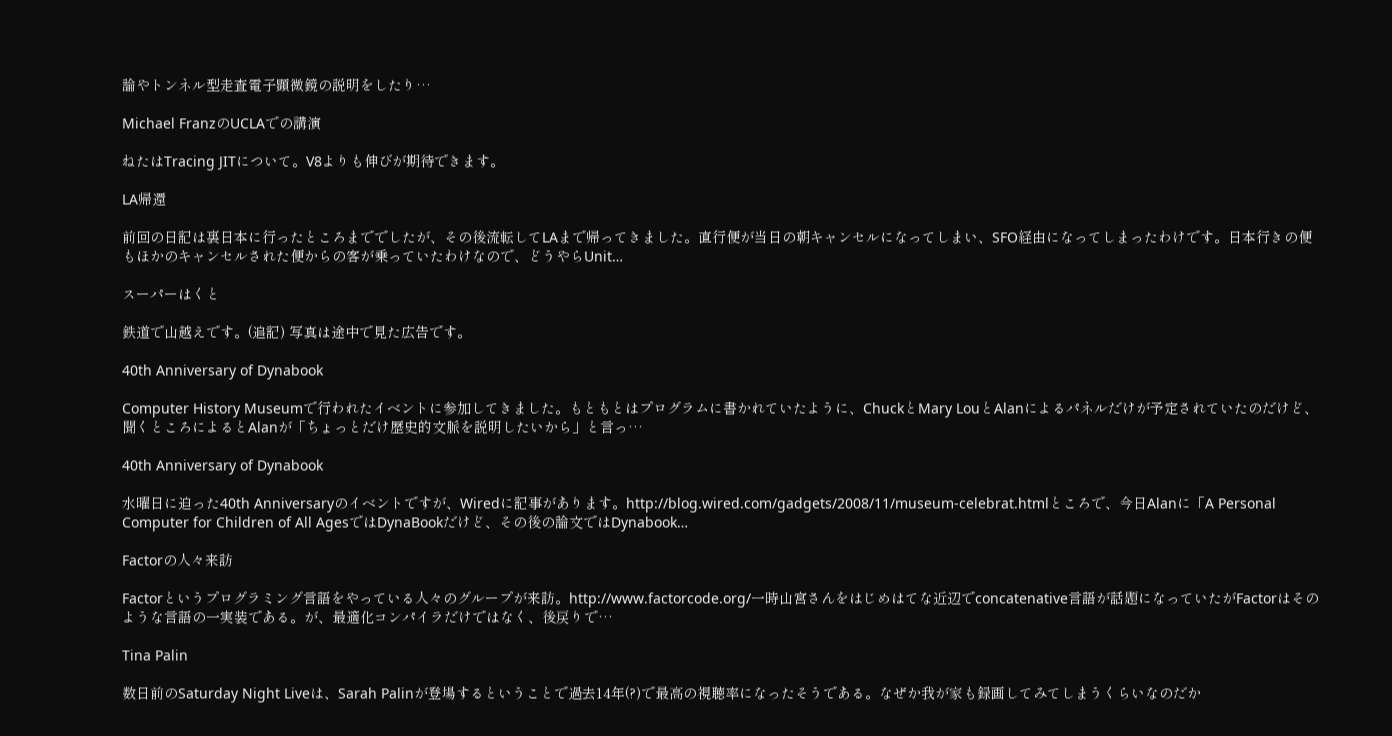論やトンネル型走査電子顕微鏡の説明をしたり…

Michael FranzのUCLAでの講演

ねたはTracing JITについて。V8よりも伸びが期待できます。

LA帰還

前回の日記は裏日本に行ったところまででしたが、その後流転してLAまで帰ってきました。直行便が当日の朝キャンセルになってしまい、SFO経由になってしまったわけです。日本行きの便もほかのキャンセルされた便からの客が乗っていたわけなので、どうやらUnit…

スーパーはくと

鉄道で山越えです。(追記) 写真は途中で見た広告です。

40th Anniversary of Dynabook

Computer History Museumで行われたイベントに参加してきました。もともとはプログラムに書かれていたように、ChuckとMary LouとAlanによるパネルだけが予定されていたのだけど、聞くところによるとAlanが「ちょっとだけ歴史的文脈を説明したいから」と言っ…

40th Anniversary of Dynabook

水曜日に迫った40th Anniversaryのイベントですが、Wiredに記事があります。http://blog.wired.com/gadgets/2008/11/museum-celebrat.htmlところで、今日Alanに「A Personal Computer for Children of All AgesではDynaBookだけど、その後の論文ではDynabook…

Factorの人々来訪

Factorというプログラミング言語をやっている人々のグループが来訪。http://www.factorcode.org/一時山宮さんをはじめはてな近辺でconcatenative言語が話題になっていたがFactorはそのような言語の一実装である。が、最適化コンパイラだけではなく、後戻りで…

Tina Palin

数日前のSaturday Night Liveは、Sarah Palinが登場するということで過去14年(?)で最高の視聴率になったそうである。なぜか我が家も録画してみてしまうくらいなのだか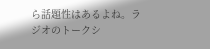ら話題性はあるよね。ラジオのトークシ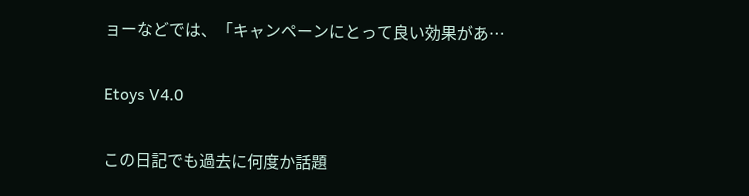ョーなどでは、「キャンペーンにとって良い効果があ…

Etoys V4.0

この日記でも過去に何度か話題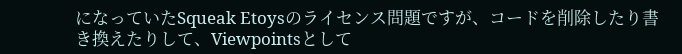になっていたSqueak Etoysのライセンス問題ですが、コードを削除したり書き換えたりして、Viewpointsとして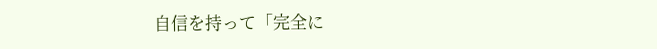自信を持って「完全に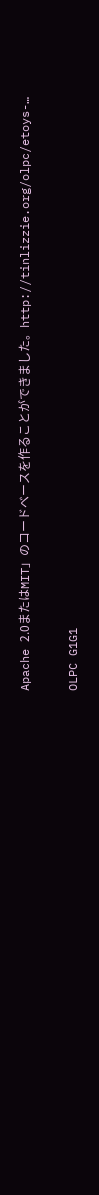Apache 2.0またはMIT」のコードベースを作ることができました。http://tinlizzie.org/olpc/etoys-…

OLPC G1G1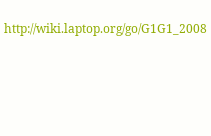http://wiki.laptop.org/go/G1G1_2008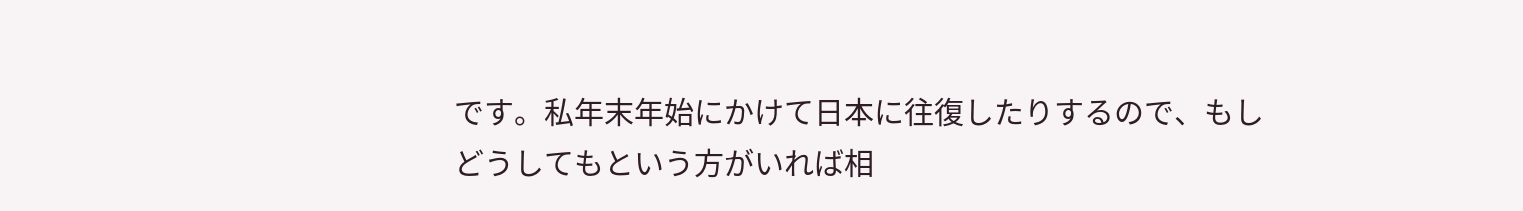です。私年末年始にかけて日本に往復したりするので、もしどうしてもという方がいれば相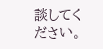談してください。